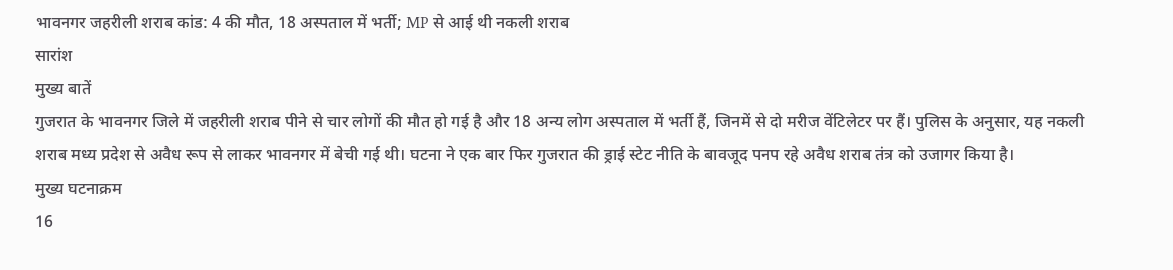भावनगर जहरीली शराब कांड: 4 की मौत, 18 अस्पताल में भर्ती; MP से आई थी नकली शराब
सारांश
मुख्य बातें
गुजरात के भावनगर जिले में जहरीली शराब पीने से चार लोगों की मौत हो गई है और 18 अन्य लोग अस्पताल में भर्ती हैं, जिनमें से दो मरीज वेंटिलेटर पर हैं। पुलिस के अनुसार, यह नकली शराब मध्य प्रदेश से अवैध रूप से लाकर भावनगर में बेची गई थी। घटना ने एक बार फिर गुजरात की ड्राई स्टेट नीति के बावजूद पनप रहे अवैध शराब तंत्र को उजागर किया है।
मुख्य घटनाक्रम
16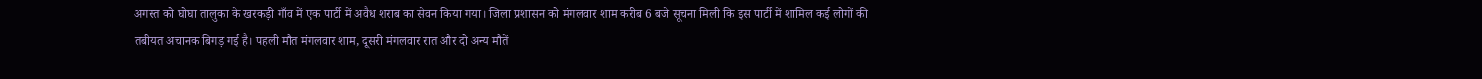अगस्त को घोघा तालुका के खरकड़ी गाँव में एक पार्टी में अवैध शराब का सेवन किया गया। जिला प्रशासन को मंगलवार शाम करीब 6 बजे सूचना मिली कि इस पार्टी में शामिल कई लोगों की तबीयत अचानक बिगड़ गई है। पहली मौत मंगलवार शाम, दूसरी मंगलवार रात और दो अन्य मौतें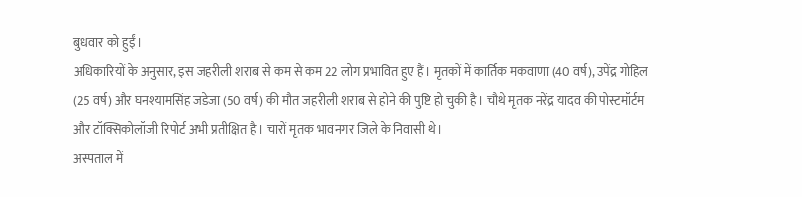बुधवार को हुईं।
अधिकारियों के अनुसार, इस जहरीली शराब से कम से कम 22 लोग प्रभावित हुए हैं। मृतकों में कार्तिक मकवाणा (40 वर्ष), उपेंद्र गोहिल (25 वर्ष) और घनश्यामसिंह जडेजा (50 वर्ष) की मौत जहरीली शराब से होने की पुष्टि हो चुकी है। चौथे मृतक नरेंद्र यादव की पोस्टमॉर्टम और टॉक्सिकोलॉजी रिपोर्ट अभी प्रतीक्षित है। चारों मृतक भावनगर जिले के निवासी थे।
अस्पताल में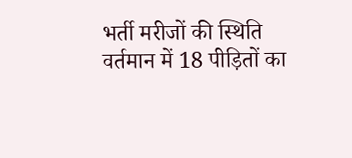भर्ती मरीजों की स्थिति
वर्तमान में 18 पीड़ितों का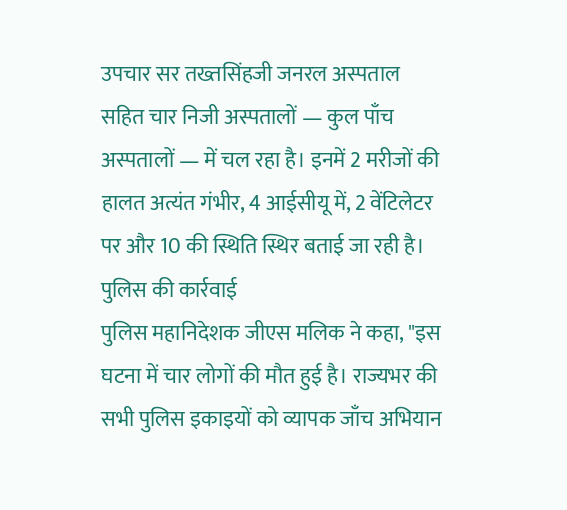उपचार सर तख्तसिंहजी जनरल अस्पताल सहित चार निजी अस्पतालों — कुल पाँच अस्पतालों — में चल रहा है। इनमें 2 मरीजों की हालत अत्यंत गंभीर, 4 आईसीयू में, 2 वेंटिलेटर पर और 10 की स्थिति स्थिर बताई जा रही है।
पुलिस की कार्रवाई
पुलिस महानिदेशक जीएस मलिक ने कहा, "इस घटना में चार लोगों की मौत हुई है। राज्यभर की सभी पुलिस इकाइयों को व्यापक जाँच अभियान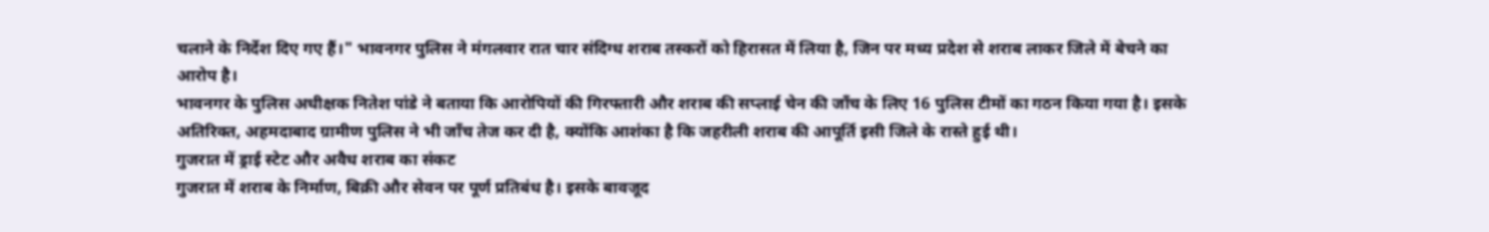चलाने के निर्देश दिए गए हैं।" भावनगर पुलिस ने मंगलवार रात चार संदिग्ध शराब तस्करों को हिरासत में लिया है, जिन पर मध्य प्रदेश से शराब लाकर जिले में बेचने का आरोप है।
भावनगर के पुलिस अधीक्षक नितेश पांडे ने बताया कि आरोपियों की गिरफ्तारी और शराब की सप्लाई चेन की जाँच के लिए 16 पुलिस टीमों का गठन किया गया है। इसके अतिरिक्त, अहमदाबाद ग्रामीण पुलिस ने भी जाँच तेज कर दी है, क्योंकि आशंका है कि जहरीली शराब की आपूर्ति इसी जिले के रास्ते हुई थी।
गुजरात में ड्राई स्टेट और अवैध शराब का संकट
गुजरात में शराब के निर्माण, बिक्री और सेवन पर पूर्ण प्रतिबंध है। इसके बावजूद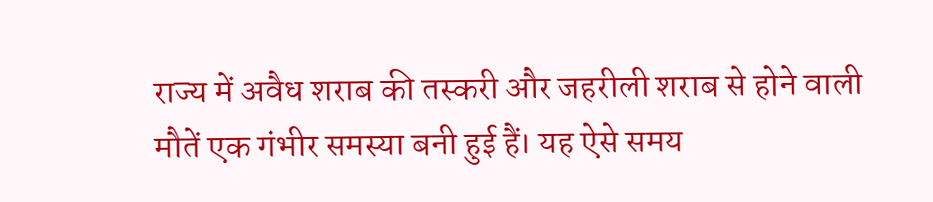राज्य में अवैध शराब की तस्करी और जहरीली शराब से होने वाली मौतें एक गंभीर समस्या बनी हुई हैं। यह ऐसे समय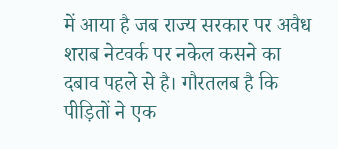में आया है जब राज्य सरकार पर अवैध शराब नेटवर्क पर नकेल कसने का दबाव पहले से है। गौरतलब है कि पीड़ितों ने एक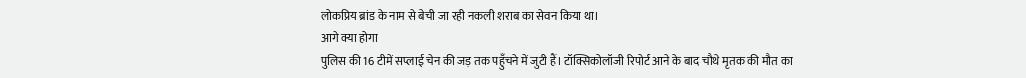लोकप्रिय ब्रांड के नाम से बेची जा रही नकली शराब का सेवन किया था।
आगे क्या होगा
पुलिस की 16 टीमें सप्लाई चेन की जड़ तक पहुँचने में जुटी हैं। टॉक्सिकोलॉजी रिपोर्ट आने के बाद चौथे मृतक की मौत का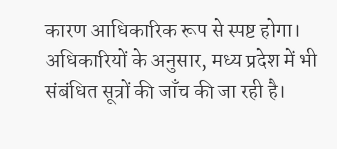कारण आधिकारिक रूप से स्पष्ट होगा। अधिकारियों के अनुसार, मध्य प्रदेश में भी संबंधित सूत्रों की जाँच की जा रही है।